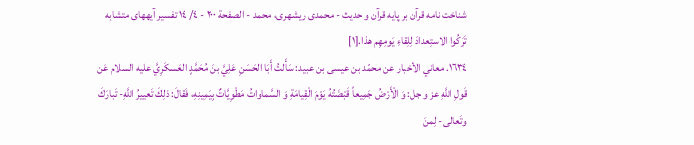شناخت نامه قرآن بر پايه قرآن و حديث - محمدی ریشهری، محمد - الصفحة ٢٠٠ - ٤/ ١٤ تفسير آيههاى متشابه
تَرَكُوا الاستِعدادَ لِلِقاءِ يَومِهِم هذا.[١]
١٦٣٤. معاني الأخبار عن محمّد بن عيسى بن عبيد: سَأَلتُ أَبَا الحَسَنِ عَلِيَّ بنَ مُحَمَّدٍ العَسكَرِيَّ عليه السلام عَن قَولِ اللَّهِ عز و جل: وَ الْأَرْضُ جَمِيعاً قَبْضَتُهُ يَوْمَ الْقِيامَةِ وَ السَّماواتُ مَطْوِيَّاتٌ بِيَمِينِهِ، فَقالَ: ذلِكَ تَعييرُ اللَّهِ- تَبارَكَ وتَعالى- لِمنَ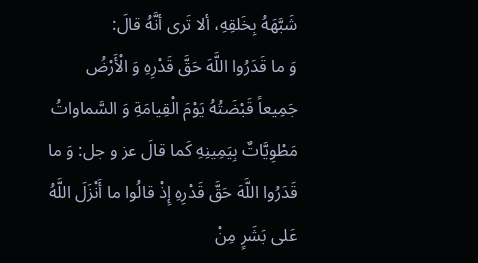شَبَّهَهُ بِخَلقِهِ، ألا تَرى أنَّهُ قالَ:
وَ ما قَدَرُوا اللَّهَ حَقَّ قَدْرِهِ وَ الْأَرْضُ جَمِيعاً قَبْضَتُهُ يَوْمَ الْقِيامَةِ وَ السَّماواتُ مَطْوِيَّاتٌ بِيَمِينِهِ كَما قالَ عز و جل: وَ ما قَدَرُوا اللَّهَ حَقَّ قَدْرِهِ إِذْ قالُوا ما أَنْزَلَ اللَّهُ عَلى بَشَرٍ مِنْ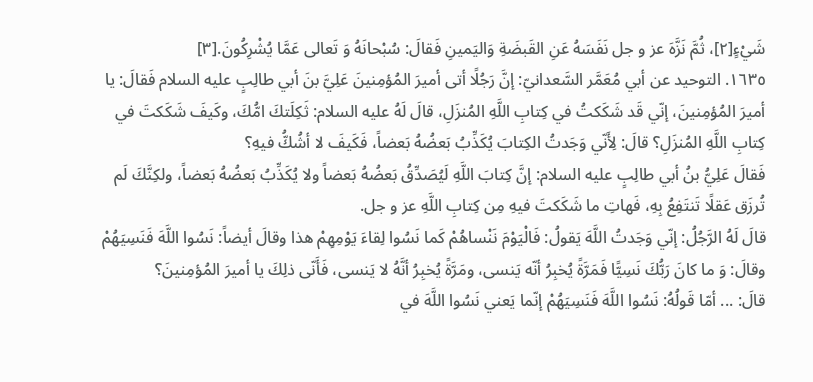شَيْءٍ[٢]، ثُمَّ نَزَّهَ عز و جل نَفَسَهُ عَنِ القَبضَةِ وَاليَمينِ فَقالَ: سُبْحانَهُ وَ تَعالى عَمَّا يُشْرِكُونَ.[٣]
١٦٣٥. التوحيد عن أبي مُعَمَّر السَّعدانيّ: إنَّ رَجُلًا أتى أميرَ المُؤمِنينَ عَلِيَّ بنَ أبي طالِبٍ عليه السلام فَقالَ: يا أميرَ المُؤمِنينَ، إنّي قَد شَكَكتُ في كِتابِ اللَّهِ المُنزَلِ، قالَ لَهُ عليه السلام: ثَكِلَتكَ امُّكَ، وكَيفَ شَكَكتَ في كِتابِ اللَّهِ المُنزَلِ؟ قالَ: لِأَنّي وَجَدتُ الكِتابَ يُكَذِّبُ بَعضُهُ بَعضاً، فَكَيفَ لا أشُكُّ فيهِ؟
فَقالَ عَلِيُّ بنُ أبي طالِبٍ عليه السلام: إنَّ كِتابَ اللَّهِ لَيُصَدِّقُ بَعضُهُ بَعضاً ولا يُكَذِّبُ بَعضُهُ بَعضاً، ولكِنَّكَ لَم تُرزَق عَقلًا تَنتَفِعُ بِهِ، فَهاتِ ما شَكَكتَ فيهِ مِن كِتابِ اللَّهِ عز و جل.
قالَ لَهُ الرَّجُلُ: إنّي وَجَدتُ اللَّهَ يَقولُ: فَالْيَوْمَ نَنْساهُمْ كَما نَسُوا لِقاءَ يَوْمِهِمْ هذا وقالَ أيضاً: نَسُوا اللَّهَ فَنَسِيَهُمْ وقالَ: وَ ما كانَ رَبُّكَ نَسِيًّا فَمَرَّةً يُخبِرُ أنّه يَنسى، ومَرَّةً يُخبِرُ أنَّهُ لا يَنسى، فَأَنّى ذلِكَ يا أميرَ المُؤمِنينَ؟
قالَ: ... أمّا قَولُهُ: نَسُوا اللَّهَ فَنَسِيَهُمْ إنّما يَعني نَسُوا اللَّهَ في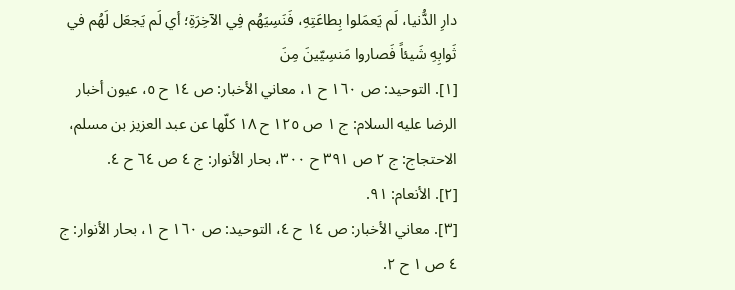دارِ الدُّنيا، لَم يَعمَلوا بِطاعَتِهِ، فَنَسِيَهُم فِي الآخِرَةِ؛ أي لَم يَجعَل لَهُم في ثَوابِهِ شَيئاً فَصاروا مَنسِيّينَ مِنَ
[١]. التوحيد: ص ١٦٠ ح ١، معاني الأخبار: ص ١٤ ح ٥، عيون أخبار الرضا عليه السلام: ج ١ ص ١٢٥ ح ١٨ كلّها عن عبد العزيز بن مسلم، الاحتجاج: ج ٢ ص ٣٩١ ح ٣٠٠، بحار الأنوار: ج ٤ ص ٦٤ ح ٤.
[٢]. الأنعام: ٩١.
[٣]. معاني الأخبار: ص ١٤ ح ٤، التوحيد: ص ١٦٠ ح ١، بحار الأنوار: ج ٤ ص ١ ح ٢.